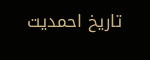تاریخ احمدیت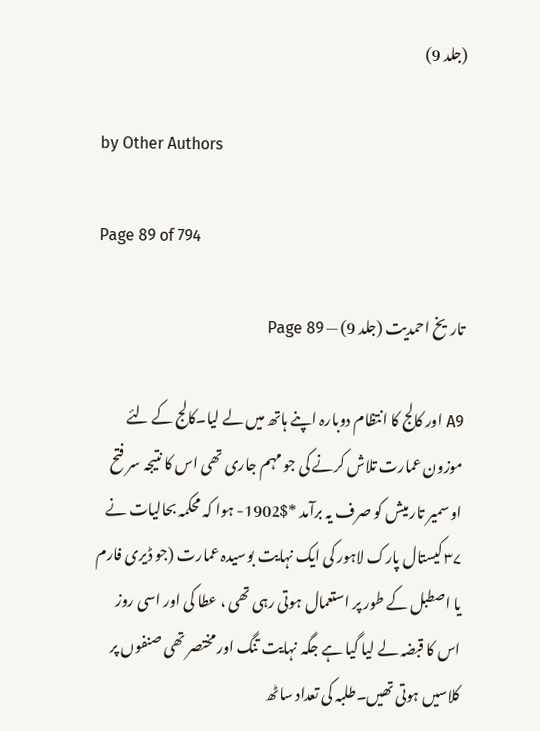(جلد 9)

by Other Authors

Page 89 of 794

تاریخ احمدیت (جلد 9) — Page 89

A9 اور کالج کا انتظام دوبارہ اپنے ہاتھ میں لے لیا۔کالج کے لئے موزون عمارت تلاش کرنے کی جو مہم جاری تھی اس کا نتیجہ سر فتح او سمیر تار میش کو صرف یہ برآمد *$1902- ہوا کہ محکمہ بحالیات نے ۳۷ کیستال پارک لاہور کی ایک نہایت بوسیدہ عمارت (جو ڈیری فارم یا اصطبل کے طور پر استعمال ہوتی رہی تھی ، عطا کی اور اسی روز اس کا قبضہ لے لیا گیا ہے جگہ نہایت تنگ اور مختصر تھی صنفوں پر کلاسیں ہوتی تھیں۔طلبہ کی تعداد ساٹھ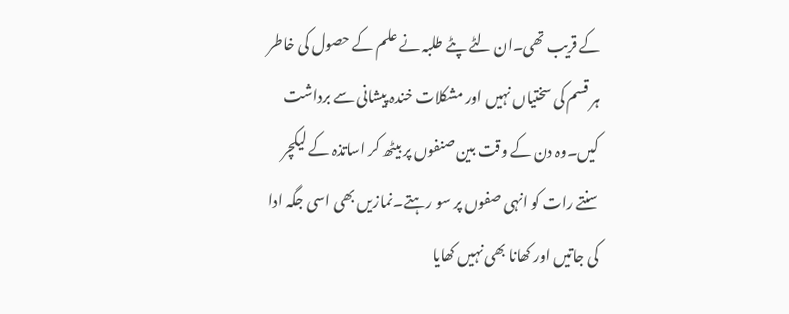کے قریب تھی۔ان لٹے پٹے طلبہ نے علم کے حصول کی خاطر ہر قسم کی سختیاں نہیں اور مشکلات خندہ پیشانی سے برداشت کیں۔وہ دن کے وقت بین صنفوں پر بیٹھ کر اساتذہ کے لیکچر سنتے رات کو انہی صفوں پر سو رہتے۔نمازیں بھی اسی جگہ ادا کی جاتیں اور کھانا بھی نہیں کھایا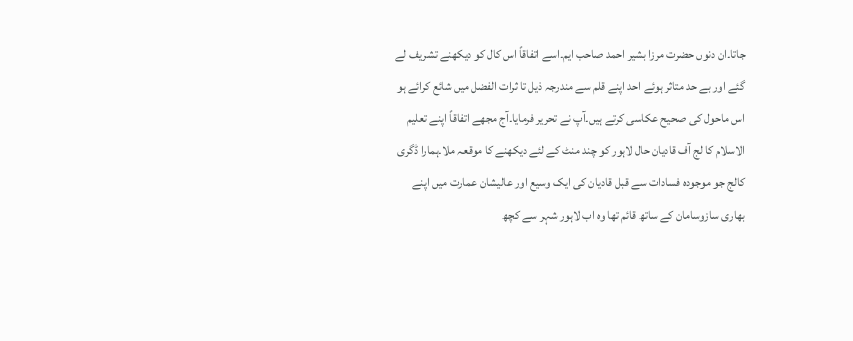جاتا۔ان دنوں حضرت مرزا بشیر احمد صاحب ایم۔اسے اتفاقاً اس کال کو دیکھنے تشریف لے گئے اور بے حد متاثر ہوئے احد اپنے قلم سے مندرجہ ذیل تا ثرات الفضل میں شائع کرائے ہو اس ماحول کی صحیح عکاسی کرتے ہیں۔آپ نے تحریر فرمایا۔آج مجھے اتفاقاً اپنے تعلیم الاسلام کا لج آف قادیان حال لاہور کو چند منٹ کے لئے دیکھنے کا موقعہ ملا۔ہمارا ڈگری کالج جو موجودہ فسادات سے قبل قادیان کی ایک وسیع اور عالیشان عمارت میں اپنے بھاری سازوسامان کے ساتھ قائم تھا وہ اب لاہور شہر سے کچھ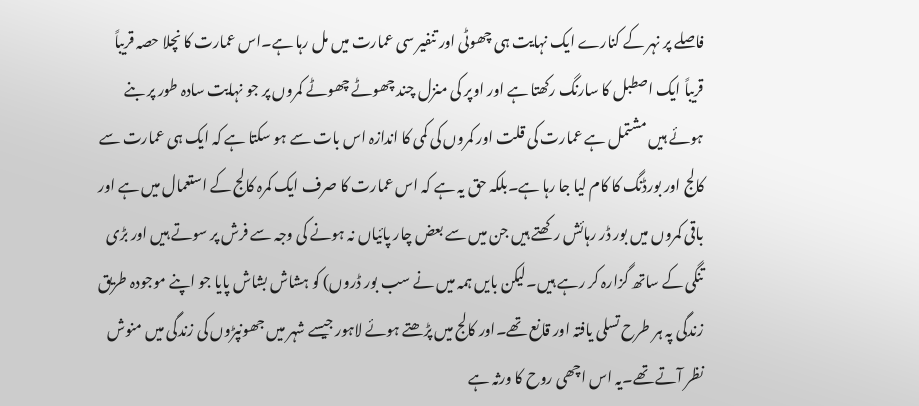فاصلے پر نہر کے کنارے ایک نہایت ہی چھوٹی اور تنفیر سی عمارت میں مل رہا ہے۔اس عمارت کا نچلا حصہ قریباً قریباً ایک اصطبل کا سارنگ رکھتا ہے اور اوپر کی منزل چند چھوٹے چھوٹے کمروں پر جو نہایت سادہ طور پر بنے ہوئے ہیں مشتمل ہے عمارت کی قلت اور کمروں کی کمی کا اندازہ اس بات سے ہو سکتا ہے کہ ایک ہی عمارت سے کالج اور بورڈنگ کا کام لیا جا رہا ہے۔بلکہ حق یہ ہے کہ اس عمارت کا صرف ایک کمرہ کالج کے استعمال میں ہے اور باقی کمروں میں بور ڈر رہائش رکھتے ہیں جن میں سے بعض چار پائیاں نہ ہونے کی وجہ سے فرش پر سوتے ہیں اور بڑی تنگی کے ساتھ گزارہ کر رہے ہیں۔لیکن بایں ہمہ میں نے سب بور ڈروں) کو ہشاش بشاش پایا جو اپنے موجودہ طریق زندگی پہ ہر طرح تسلی یافتہ اور قانع تھے۔اور کالج میں پڑھتے ہوئے لاہور جیسے شہر میں جھونپڑوں کی زندگی میں منوش نظر آتے تھے۔یہ اس اچھی روح کا ورثہ ہے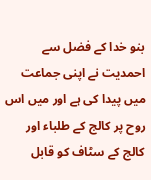بنو خدا کے فضل سے احمدیت نے اپنی جماعت میں پیدا کی ہے اور میں اس روح پر کالج کے طلباء اور کالج کے سٹاف کو قابل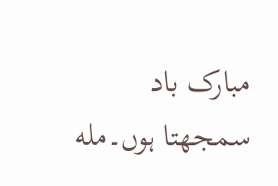مبارک باد سمجھتا ہوں۔مله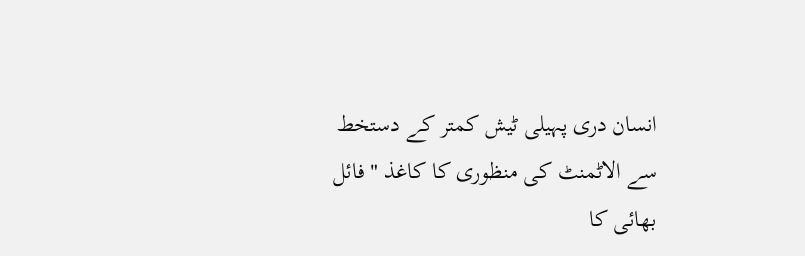انسان دری پہیلی ٹیش کمتر کے دستخط سے الاٹمنٹ کی منظوری کا کاغذ " فائل بھائی کا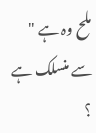ملح وہ ہے " سے منسلک ہے ؟